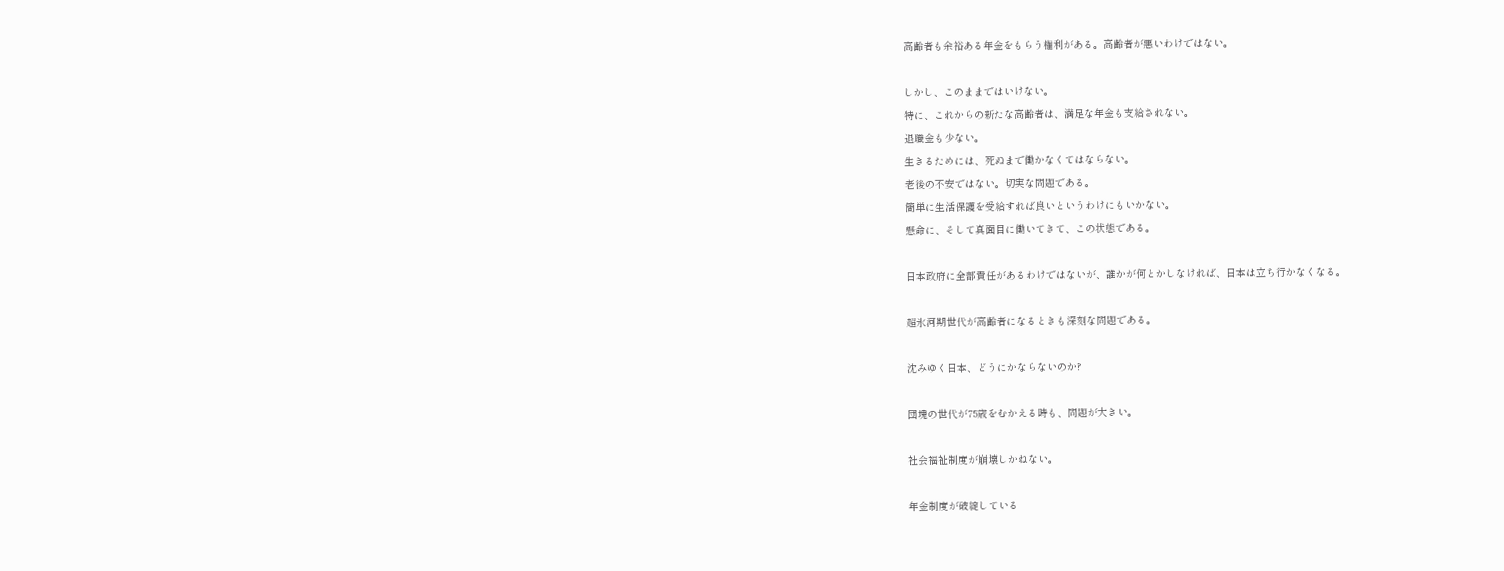高齢者も余裕ある年金をもらう権利がある。高齢者が悪いわけではない。

しかし、このままではいけない。
特に、これからの新たな高齢者は、満足な年金も支給されない。
退職金も少ない。
生きるためには、死ぬまで働かなくてはならない。
老後の不安ではない。切実な問題である。
簡単に生活保護を受給すれば良いというわけにもいかない。
懸命に、そして真面目に働いてきて、この状態である。

日本政府に全部責任があるわけではないが、誰かが何とかしなければ、日本は立ち行かなくなる。

超氷河期世代が高齢者になるときも深刻な問題である。

沈みゆく日本、どうにかならないのか?

団塊の世代が75歳をむかえる時も、問題が大きい。

社会福祉制度が崩壊しかねない。

年金制度が破綻している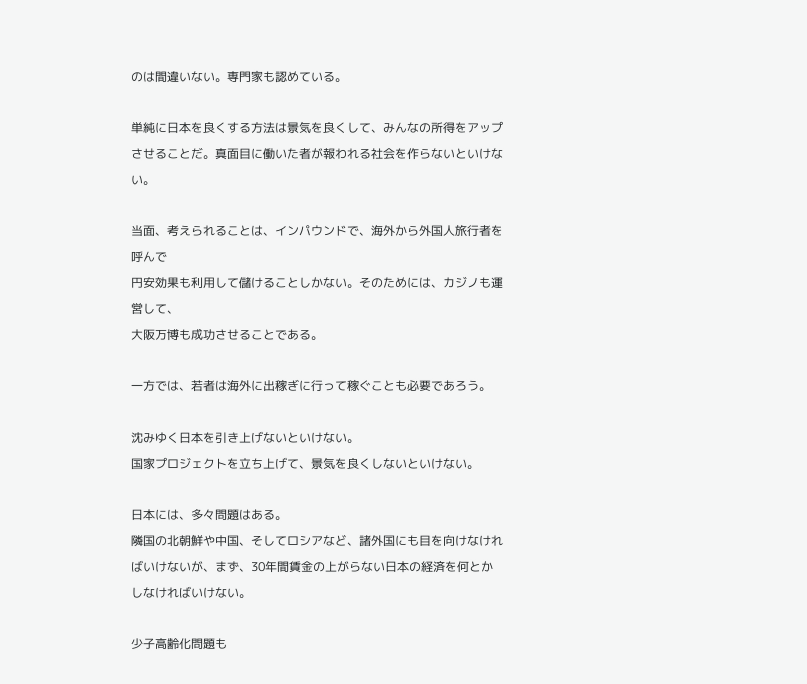のは間違いない。専門家も認めている。

単純に日本を良くする方法は景気を良くして、みんなの所得をアップさせることだ。真面目に働いた者が報われる社会を作らないといけない。

当面、考えられることは、インパウンドで、海外から外国人旅行者を呼んで
円安効果も利用して儲けることしかない。そのためには、カジノも運営して、
大阪万博も成功させることである。

一方では、若者は海外に出稼ぎに行って稼ぐことも必要であろう。

沈みゆく日本を引き上げないといけない。
国家プロジェクトを立ち上げて、景気を良くしないといけない。

日本には、多々問題はある。
隣国の北朝鮮や中国、そしてロシアなど、諸外国にも目を向けなければいけないが、まず、30年間賃金の上がらない日本の経済を何とかしなければいけない。

少子高齢化問題も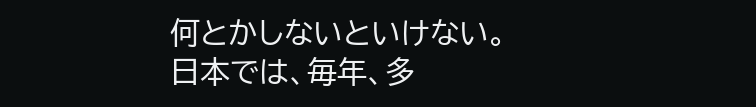何とかしないといけない。
日本では、毎年、多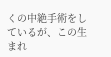くの中絶手術をしているが、この生まれ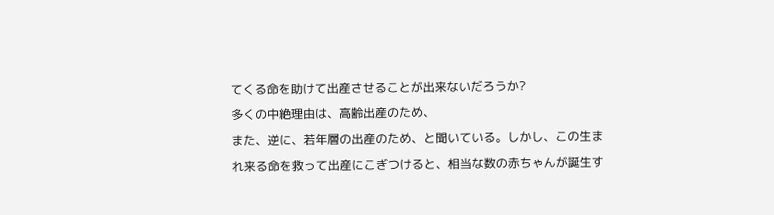てくる命を助けて出産させることが出来ないだろうか?
多くの中絶理由は、高齢出産のため、
また、逆に、若年層の出産のため、と聞いている。しかし、この生まれ来る命を救って出産にこぎつけると、相当な数の赤ちゃんが誕生す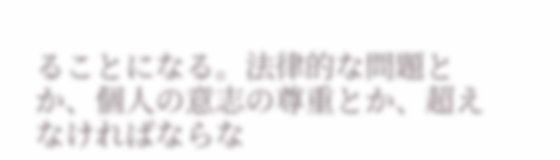ることになる。法律的な問題とか、個人の意志の尊重とか、超えなければならな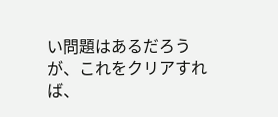い問題はあるだろうが、これをクリアすれば、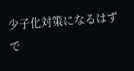少子化対策になるはずで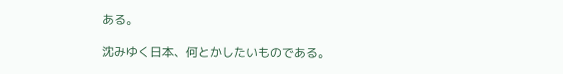ある。

沈みゆく日本、何とかしたいものである。